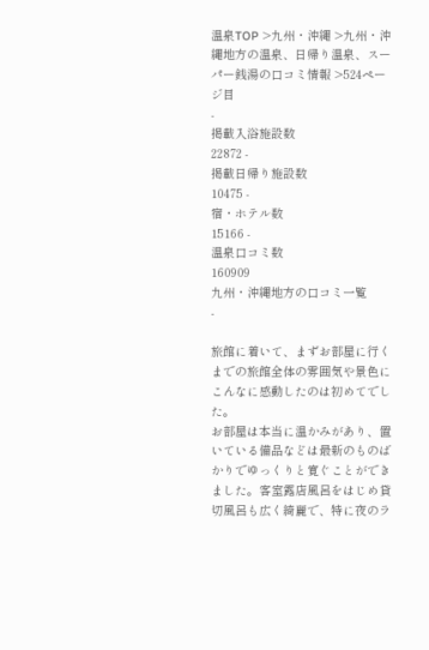温泉TOP >九州・沖縄 >九州・沖縄地方の温泉、日帰り温泉、スーパー銭湯の口コミ情報 >524ページ目
-
掲載入浴施設数
22872 -
掲載日帰り施設数
10475 -
宿・ホテル数
15166 -
温泉口コミ数
160909
九州・沖縄地方の口コミ一覧
-

旅館に着いて、まずお部屋に行くまでの旅館全体の雰囲気や景色にこんなに感動したのは初めてでした。
お部屋は本当に温かみがあり、置いている備品などは最新のものばかりでゆっくりと寛ぐことができました。客室露店風呂をはじめ貸切風呂も広く綺麗で、特に夜のラ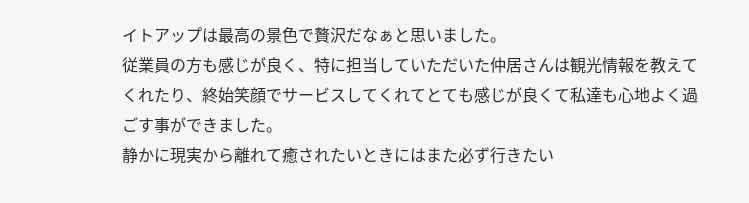イトアップは最高の景色で贅沢だなぁと思いました。
従業員の方も感じが良く、特に担当していただいた仲居さんは観光情報を教えてくれたり、終始笑顔でサービスしてくれてとても感じが良くて私達も心地よく過ごす事ができました。
静かに現実から離れて癒されたいときにはまた必ず行きたい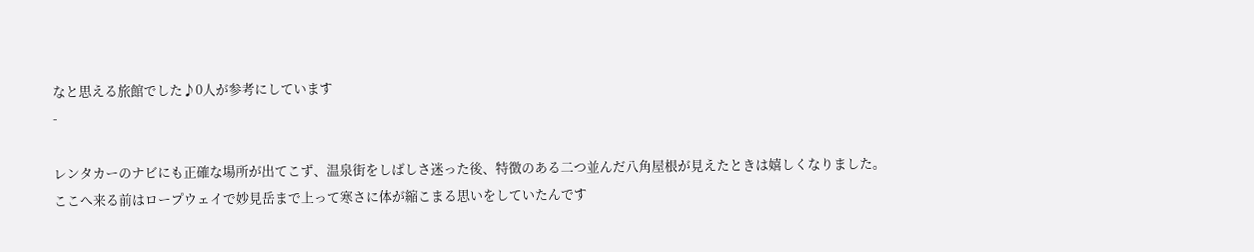なと思える旅館でした♪0人が参考にしています
-

レンタカーのナビにも正確な場所が出てこず、温泉街をしばしさ迷った後、特徴のある二つ並んだ八角屋根が見えたときは嬉しくなりました。
ここへ来る前はロープウェイで妙見岳まで上って寒さに体が縮こまる思いをしていたんです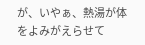が、いやぁ、熱湯が体をよみがえらせて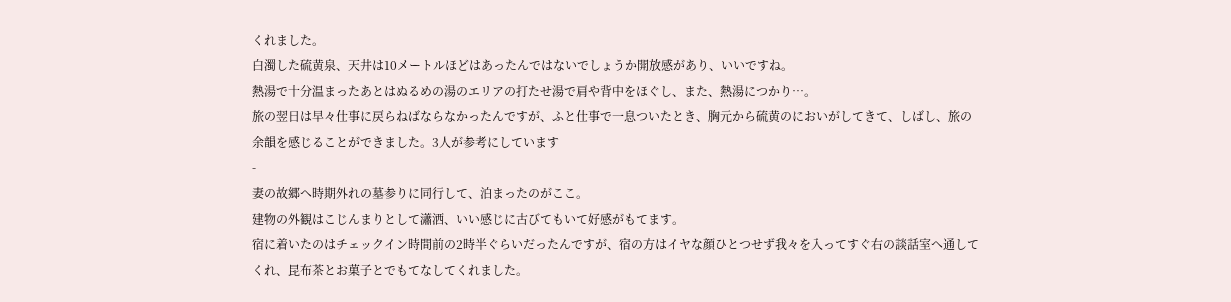くれました。
白濁した硫黄泉、天井は10メートルほどはあったんではないでしょうか開放感があり、いいですね。
熱湯で十分温まったあとはぬるめの湯のエリアの打たせ湯で肩や背中をほぐし、また、熱湯につかり…。
旅の翌日は早々仕事に戻らねばならなかったんですが、ふと仕事で一息ついたとき、胸元から硫黄のにおいがしてきて、しばし、旅の余韻を感じることができました。3人が参考にしています
-
妻の故郷へ時期外れの墓参りに同行して、泊まったのがここ。
建物の外観はこじんまりとして瀟洒、いい感じに古びてもいて好感がもてます。
宿に着いたのはチェックイン時間前の2時半ぐらいだったんですが、宿の方はイヤな顔ひとつせず我々を入ってすぐ右の談話室へ通してくれ、昆布茶とお菓子とでもてなしてくれました。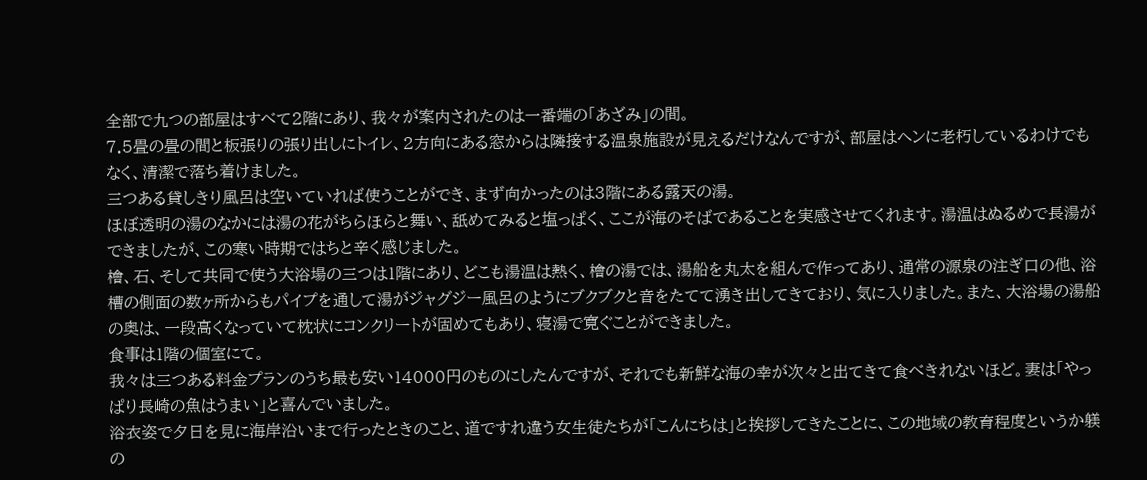全部で九つの部屋はすべて2階にあり、我々が案内されたのは一番端の「あざみ」の間。
7.5畳の畳の間と板張りの張り出しにトイレ、2方向にある窓からは隣接する温泉施設が見えるだけなんですが、部屋はヘンに老朽しているわけでもなく、清潔で落ち着けました。
三つある貸しきり風呂は空いていれば使うことができ、まず向かったのは3階にある露天の湯。
ほぼ透明の湯のなかには湯の花がちらほらと舞い、舐めてみると塩っぱく、ここが海のそばであることを実感させてくれます。湯温はぬるめで長湯ができましたが、この寒い時期ではちと辛く感じました。
檜、石、そして共同で使う大浴場の三つは1階にあり、どこも湯温は熱く、檜の湯では、湯船を丸太を組んで作ってあり、通常の源泉の注ぎ口の他、浴槽の側面の数ヶ所からもパイプを通して湯がジャグジー風呂のようにブクブクと音をたてて湧き出してきており、気に入りました。また、大浴場の湯船の奥は、一段高くなっていて枕状にコンクリートが固めてもあり、寝湯で寛ぐことができました。
食事は1階の個室にて。
我々は三つある料金プランのうち最も安い14000円のものにしたんですが、それでも新鮮な海の幸が次々と出てきて食べきれないほど。妻は「やっぱり長崎の魚はうまい」と喜んでいました。
浴衣姿で夕日を見に海岸沿いまで行ったときのこと、道ですれ違う女生徒たちが「こんにちは」と挨拶してきたことに、この地域の教育程度というか躾の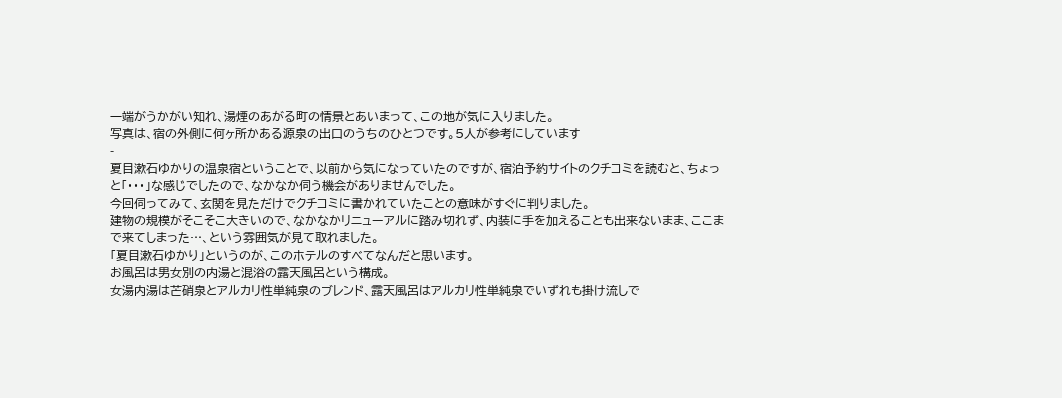一端がうかがい知れ、湯煙のあがる町の情景とあいまって、この地が気に入りました。
写真は、宿の外側に何ヶ所かある源泉の出口のうちのひとつです。5人が参考にしています
-
夏目漱石ゆかりの温泉宿ということで、以前から気になっていたのですが、宿泊予約サイトのクチコミを読むと、ちょっと「・・・」な感じでしたので、なかなか伺う機会がありませんでした。
今回伺ってみて、玄関を見ただけでクチコミに書かれていたことの意味がすぐに判りました。
建物の規模がそこそこ大きいので、なかなかリニューアルに踏み切れず、内装に手を加えることも出来ないまま、ここまで来てしまった…、という雰囲気が見て取れました。
「夏目漱石ゆかり」というのが、このホテルのすべてなんだと思います。
お風呂は男女別の内湯と混浴の露天風呂という構成。
女湯内湯は芒硝泉とアルカリ性単純泉のブレンド、露天風呂はアルカリ性単純泉でいずれも掛け流しで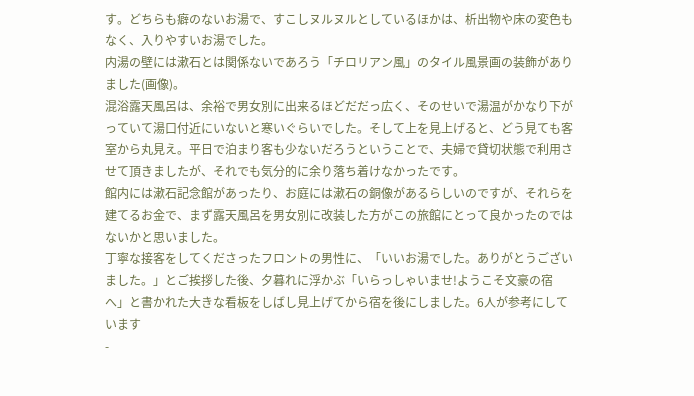す。どちらも癖のないお湯で、すこしヌルヌルとしているほかは、析出物や床の変色もなく、入りやすいお湯でした。
内湯の壁には漱石とは関係ないであろう「チロリアン風」のタイル風景画の装飾がありました(画像)。
混浴露天風呂は、余裕で男女別に出来るほどだだっ広く、そのせいで湯温がかなり下がっていて湯口付近にいないと寒いぐらいでした。そして上を見上げると、どう見ても客室から丸見え。平日で泊まり客も少ないだろうということで、夫婦で貸切状態で利用させて頂きましたが、それでも気分的に余り落ち着けなかったです。
館内には漱石記念館があったり、お庭には漱石の銅像があるらしいのですが、それらを建てるお金で、まず露天風呂を男女別に改装した方がこの旅館にとって良かったのではないかと思いました。
丁寧な接客をしてくださったフロントの男性に、「いいお湯でした。ありがとうございました。」とご挨拶した後、夕暮れに浮かぶ「いらっしゃいませ!ようこそ文豪の宿へ」と書かれた大きな看板をしばし見上げてから宿を後にしました。6人が参考にしています
-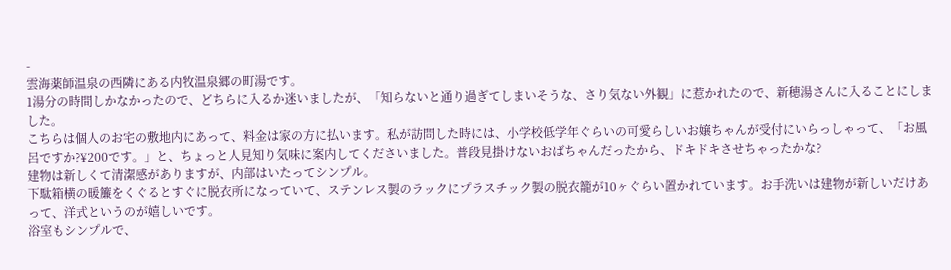-
雲海薬師温泉の西隣にある内牧温泉郷の町湯です。
1湯分の時間しかなかったので、どちらに入るか迷いましたが、「知らないと通り過ぎてしまいそうな、さり気ない外観」に惹かれたので、新穂湯さんに入ることにしました。
こちらは個人のお宅の敷地内にあって、料金は家の方に払います。私が訪問した時には、小学校低学年ぐらいの可愛らしいお嬢ちゃんが受付にいらっしゃって、「お風呂ですか?¥200です。」と、ちょっと人見知り気味に案内してくださいました。普段見掛けないおばちゃんだったから、ドキドキさせちゃったかな?
建物は新しくて清潔感がありますが、内部はいたってシンプル。
下駄箱横の暖簾をくぐるとすぐに脱衣所になっていて、ステンレス製のラックにプラスチック製の脱衣籠が10ヶぐらい置かれています。お手洗いは建物が新しいだけあって、洋式というのが嬉しいです。
浴室もシンプルで、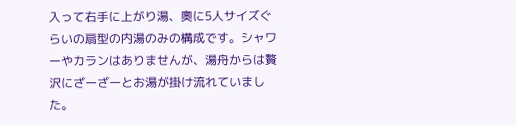入って右手に上がり湯、奧に5人サイズぐらいの扇型の内湯のみの構成です。シャワーやカランはありませんが、湯舟からは贅沢にざーざーとお湯が掛け流れていました。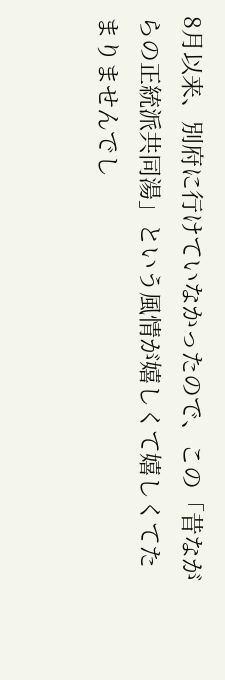8月以来、別府に行けていなかったので、この「昔ながらの正統派共同湯」という風情が嬉しくて嬉しくてたまりませんでし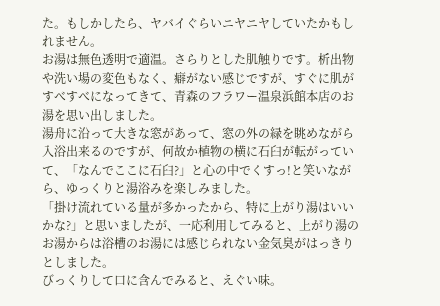た。もしかしたら、ヤバイぐらいニヤニヤしていたかもしれません。
お湯は無色透明で適温。さらりとした肌触りです。析出物や洗い場の変色もなく、癖がない感じですが、すぐに肌がすべすべになってきて、青森のフラワー温泉浜館本店のお湯を思い出しました。
湯舟に沿って大きな窓があって、窓の外の緑を眺めながら入浴出来るのですが、何故か植物の横に石臼が転がっていて、「なんでここに石臼?」と心の中でくすっ!と笑いながら、ゆっくりと湯浴みを楽しみました。
「掛け流れている量が多かったから、特に上がり湯はいいかな?」と思いましたが、一応利用してみると、上がり湯のお湯からは浴槽のお湯には感じられない金気臭がはっきりとしました。
びっくりして口に含んでみると、えぐい味。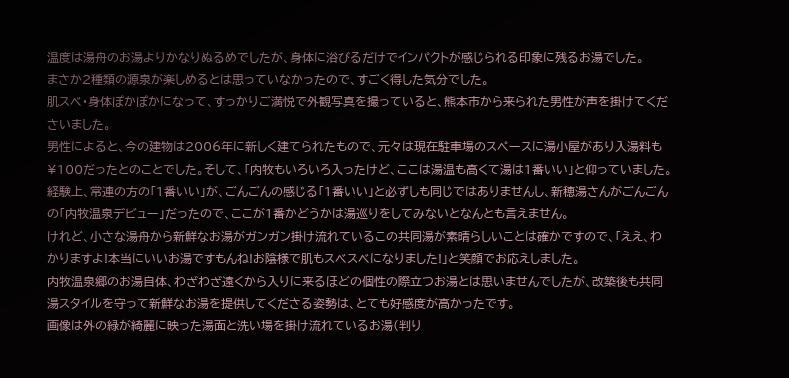温度は湯舟のお湯よりかなりぬるめでしたが、身体に浴びるだけでインパクトが感じられる印象に残るお湯でした。
まさか2種類の源泉が楽しめるとは思っていなかったので、すごく得した気分でした。
肌スベ・身体ぽかぽかになって、すっかりご満悦で外観写真を撮っていると、熊本市から来られた男性が声を掛けてくださいました。
男性によると、今の建物は2006年に新しく建てられたもので、元々は現在駐車場のスペースに湯小屋があり入湯料も¥100だったとのことでした。そして、「内牧もいろいろ入ったけど、ここは湯温も高くて湯は1番いい」と仰っていました。
経験上、常連の方の「1番いい」が、ごんごんの感じる「1番いい」と必ずしも同じではありませんし、新穂湯さんがごんごんの「内牧温泉デビュー」だったので、ここが1番かどうかは湯巡りをしてみないとなんとも言えません。
けれど、小さな湯舟から新鮮なお湯がガンガン掛け流れているこの共同湯が素晴らしいことは確かですので、「ええ、わかりますよ!本当にいいお湯ですもんね!お陰様で肌もスベスベになりました!」と笑顔でお応えしました。
内牧温泉郷のお湯自体、わざわざ遠くから入りに来るほどの個性の際立つお湯とは思いませんでしたが、改築後も共同湯スタイルを守って新鮮なお湯を提供してくださる姿勢は、とても好感度が高かったです。
画像は外の緑が綺麗に映った湯面と洗い場を掛け流れているお湯(判り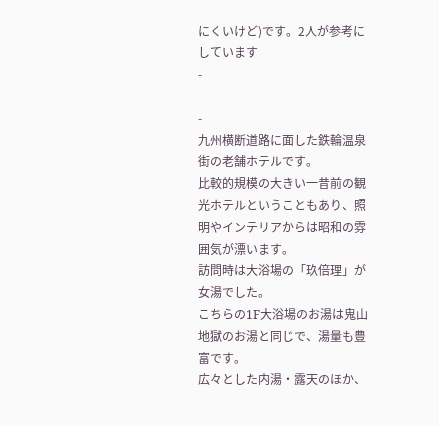にくいけど)です。2人が参考にしています
-

-
九州横断道路に面した鉄輪温泉街の老舗ホテルです。
比較的規模の大きい一昔前の観光ホテルということもあり、照明やインテリアからは昭和の雰囲気が漂います。
訪問時は大浴場の「玖倍理」が女湯でした。
こちらの1F大浴場のお湯は鬼山地獄のお湯と同じで、湯量も豊富です。
広々とした内湯・露天のほか、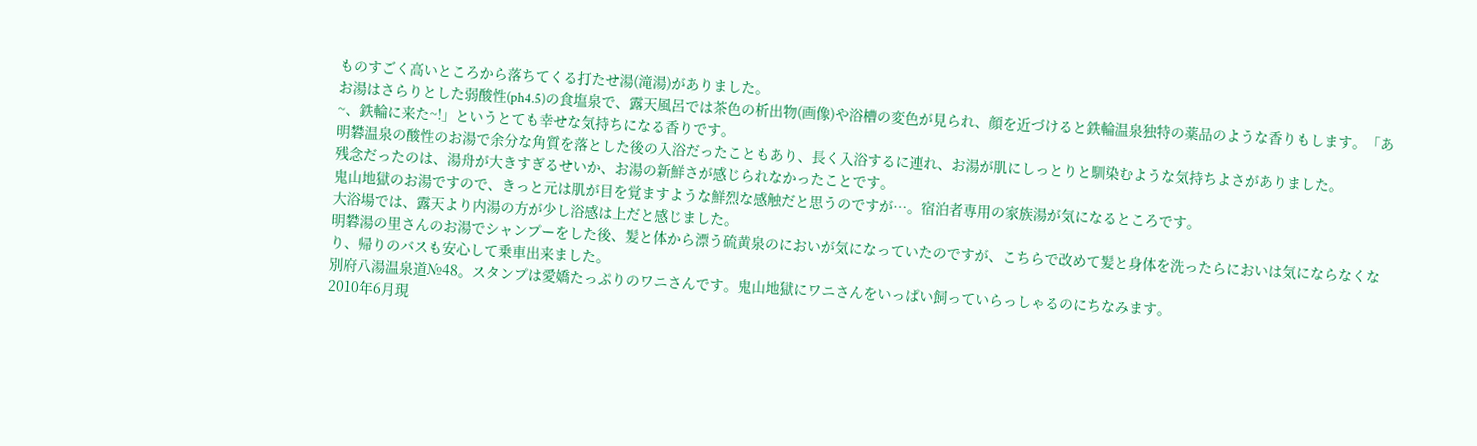ものすごく高いところから落ちてくる打たせ湯(滝湯)がありました。
お湯はさらりとした弱酸性(ph4.5)の食塩泉で、露天風呂では茶色の析出物(画像)や浴槽の変色が見られ、顔を近づけると鉄輪温泉独特の薬品のような香りもします。「あ~、鉄輪に来た~!」というとても幸せな気持ちになる香りです。
明礬温泉の酸性のお湯で余分な角質を落とした後の入浴だったこともあり、長く入浴するに連れ、お湯が肌にしっとりと馴染むような気持ちよさがありました。
残念だったのは、湯舟が大きすぎるせいか、お湯の新鮮さが感じられなかったことです。
鬼山地獄のお湯ですので、きっと元は肌が目を覚ますような鮮烈な感触だと思うのですが…。宿泊者専用の家族湯が気になるところです。
大浴場では、露天より内湯の方が少し浴感は上だと感じました。
明礬湯の里さんのお湯でシャンプーをした後、髪と体から漂う硫黄泉のにおいが気になっていたのですが、こちらで改めて髪と身体を洗ったらにおいは気にならなくなり、帰りのバスも安心して乗車出来ました。
別府八湯温泉道№48。スタンプは愛嬌たっぷりのワニさんです。鬼山地獄にワニさんをいっぱい飼っていらっしゃるのにちなみます。
2010年6月現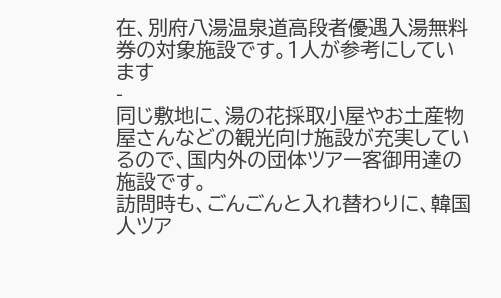在、別府八湯温泉道高段者優遇入湯無料券の対象施設です。1人が参考にしています
-
同じ敷地に、湯の花採取小屋やお土産物屋さんなどの観光向け施設が充実しているので、国内外の団体ツアー客御用達の施設です。
訪問時も、ごんごんと入れ替わりに、韓国人ツア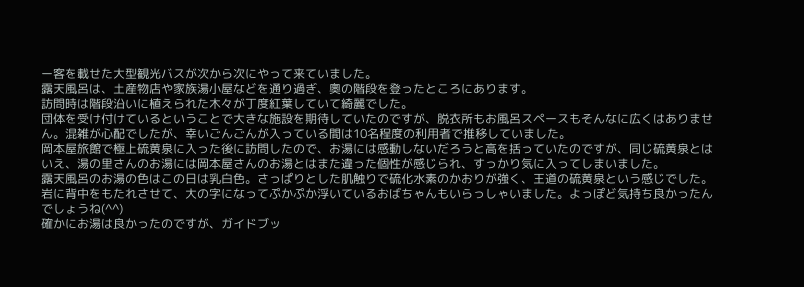ー客を載せた大型観光バスが次から次にやって来ていました。
露天風呂は、土産物店や家族湯小屋などを通り過ぎ、奧の階段を登ったところにあります。
訪問時は階段沿いに植えられた木々が丁度紅葉していて綺麗でした。
団体を受け付けているということで大きな施設を期待していたのですが、脱衣所もお風呂スペースもそんなに広くはありません。混雑が心配でしたが、幸いごんごんが入っている間は10名程度の利用者で推移していました。
岡本屋旅館で極上硫黄泉に入った後に訪問したので、お湯には感動しないだろうと高を括っていたのですが、同じ硫黄泉とはいえ、湯の里さんのお湯には岡本屋さんのお湯とはまた違った個性が感じられ、すっかり気に入ってしまいました。
露天風呂のお湯の色はこの日は乳白色。さっぱりとした肌触りで硫化水素のかおりが強く、王道の硫黄泉という感じでした。岩に背中をもたれさせて、大の字になってぷかぷか浮いているおばちゃんもいらっしゃいました。よっぽど気持ち良かったんでしょうね(^^)
確かにお湯は良かったのですが、ガイドブッ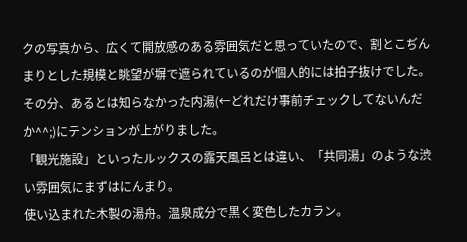クの写真から、広くて開放感のある雰囲気だと思っていたので、割とこぢんまりとした規模と眺望が塀で遮られているのが個人的には拍子抜けでした。
その分、あるとは知らなかった内湯(←どれだけ事前チェックしてないんだか^^;)にテンションが上がりました。
「観光施設」といったルックスの露天風呂とは違い、「共同湯」のような渋い雰囲気にまずはにんまり。
使い込まれた木製の湯舟。温泉成分で黒く変色したカラン。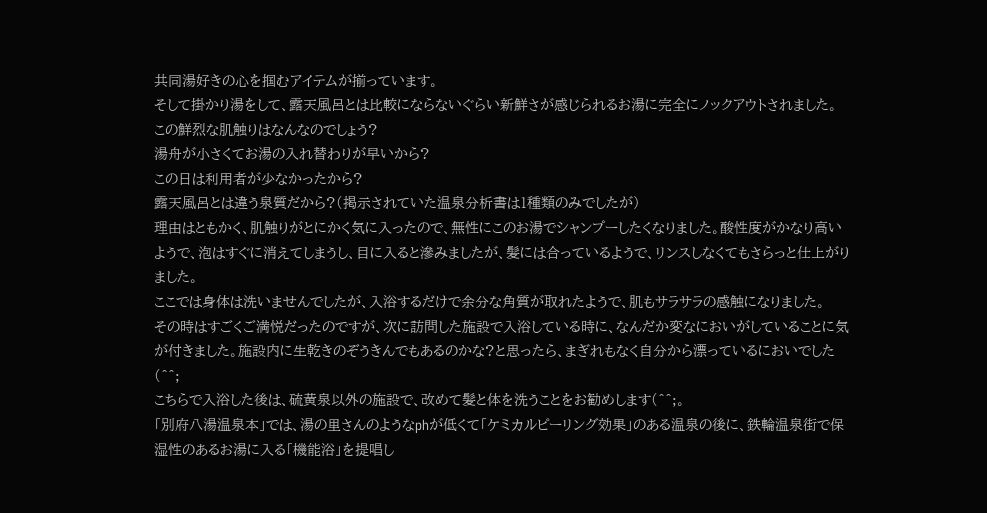共同湯好きの心を掴むアイテムが揃っています。
そして掛かり湯をして、露天風呂とは比較にならないぐらい新鮮さが感じられるお湯に完全にノックアウトされました。
この鮮烈な肌触りはなんなのでしょう?
湯舟が小さくてお湯の入れ替わりが早いから?
この日は利用者が少なかったから?
露天風呂とは違う泉質だから?(掲示されていた温泉分析書は1種類のみでしたが)
理由はともかく、肌触りがとにかく気に入ったので、無性にこのお湯でシャンプーしたくなりました。酸性度がかなり高いようで、泡はすぐに消えてしまうし、目に入ると滲みましたが、髪には合っているようで、リンスしなくてもさらっと仕上がりました。
ここでは身体は洗いませんでしたが、入浴するだけで余分な角質が取れたようで、肌もサラサラの感触になりました。
その時はすごくご満悦だったのですが、次に訪問した施設で入浴している時に、なんだか変なにおいがしていることに気が付きました。施設内に生乾きのぞうきんでもあるのかな?と思ったら、まぎれもなく自分から漂っているにおいでした(^^;
こちらで入浴した後は、硫黄泉以外の施設で、改めて髪と体を洗うことをお勧めします(^^;。
「別府八湯温泉本」では、湯の里さんのようなphが低くて「ケミカルピーリング効果」のある温泉の後に、鉄輪温泉街で保湿性のあるお湯に入る「機能浴」を提唱し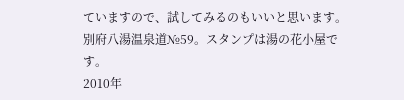ていますので、試してみるのもいいと思います。
別府八湯温泉道№59。スタンプは湯の花小屋です。
2010年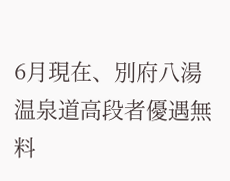6月現在、別府八湯温泉道高段者優遇無料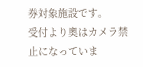券対象施設です。
受付より奧はカメラ禁止になっていま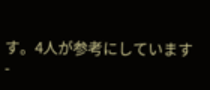す。4人が参考にしています
-